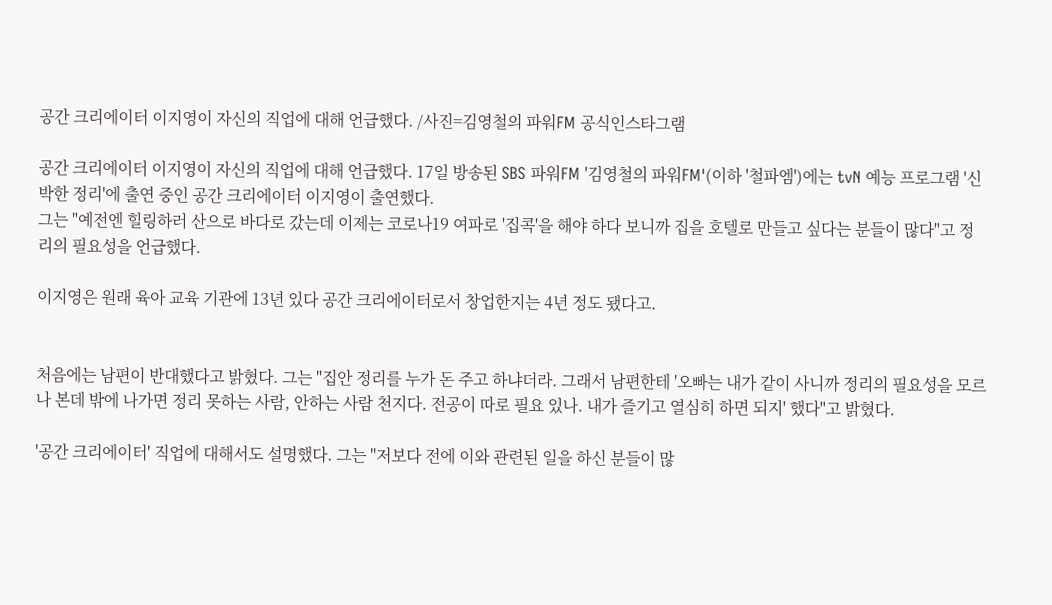공간 크리에이터 이지영이 자신의 직업에 대해 언급했다. /사진=김영철의 파워FM 공식인스타그램

공간 크리에이터 이지영이 자신의 직업에 대해 언급했다. 17일 방송된 SBS 파워FM '김영철의 파워FM'(이하 '철파엠')에는 tvN 예능 프로그램 '신박한 정리'에 출연 중인 공간 크리에이터 이지영이 출연했다.
그는 "예전엔 힐링하러 산으로 바다로 갔는데 이제는 코로나19 여파로 '집콕'을 해야 하다 보니까 집을 호텔로 만들고 싶다는 분들이 많다"고 정리의 필요성을 언급했다.

이지영은 원래 육아 교육 기관에 13년 있다 공간 크리에이터로서 창업한지는 4년 정도 됐다고.


처음에는 남편이 반대했다고 밝혔다. 그는 "집안 정리를 누가 돈 주고 하냐더라. 그래서 남편한테 '오빠는 내가 같이 사니까 정리의 필요성을 모르나 본데 밖에 나가면 정리 못하는 사람, 안하는 사람 천지다. 전공이 따로 필요 있나. 내가 즐기고 열심히 하면 되지' 했다"고 밝혔다.

'공간 크리에이터' 직업에 대해서도 설명했다. 그는 "저보다 전에 이와 관련된 일을 하신 분들이 많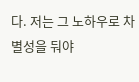다. 저는 그 노하우로 차별성을 둬야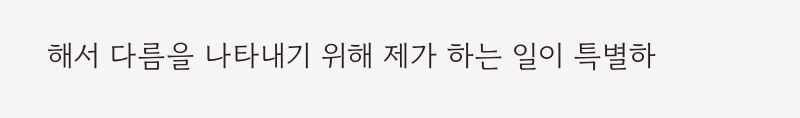해서 다름을 나타내기 위해 제가 하는 일이 특별하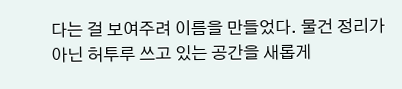다는 걸 보여주려 이름을 만들었다. 물건 정리가 아닌 허투루 쓰고 있는 공간을 새롭게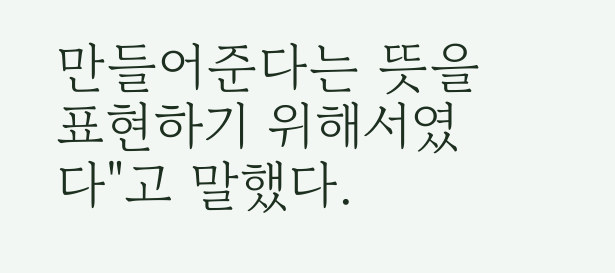만들어준다는 뜻을 표현하기 위해서였다"고 말했다.